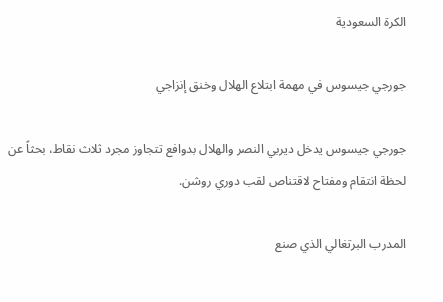الكرة السعودية

جورجي جيسوس في مهمة ابتلاع الهلال وخنق إنزاجي

جورجي جيسوس يدخل ديربي النصر والهلال بدوافع تتجاوز مجرد ثلاث نقاط، بحثاً عن لحظة انتقام ومفتاح لاقتناص لقب دوري روشن.

المدرب البرتغالي الذي صنع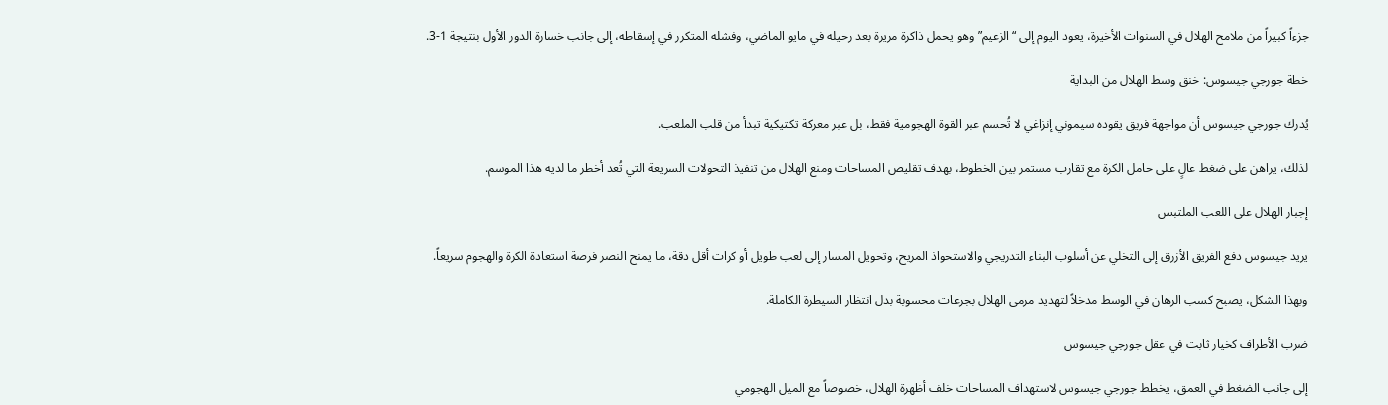جزءاً كبيراً من ملامح الهلال في السنوات الأخيرة، يعود اليوم إلى “الزعيم” وهو يحمل ذاكرة مريرة بعد رحيله في مايو الماضي، وفشله المتكرر في إسقاطه، إلى جانب خسارة الدور الأول بنتيجة 1-3.

خطة جورجي جيسوس: خنق وسط الهلال من البداية

يُدرك جورجي جيسوس أن مواجهة فريق يقوده سيموني إنزاغي لا تُحسم عبر القوة الهجومية فقط، بل عبر معركة تكتيكية تبدأ من قلب الملعب.

لذلك، يراهن على ضغط عالٍ على حامل الكرة مع تقارب مستمر بين الخطوط، بهدف تقليص المساحات ومنع الهلال من تنفيذ التحولات السريعة التي تُعد أخطر ما لديه هذا الموسم.

إجبار الهلال على اللعب الملتبس

يريد جيسوس دفع الفريق الأزرق إلى التخلي عن أسلوب البناء التدريجي والاستحواذ المريح، وتحويل المسار إلى لعب طويل أو كرات أقل دقة، ما يمنح النصر فرصة استعادة الكرة والهجوم سريعاً.

وبهذا الشكل، يصبح كسب الرهان في الوسط مدخلاً لتهديد مرمى الهلال بجرعات محسوبة بدل انتظار السيطرة الكاملة.

ضرب الأطراف كخيار ثابت في عقل جورجي جيسوس

إلى جانب الضغط في العمق، يخطط جورجي جيسوس لاستهداف المساحات خلف أظهرة الهلال، خصوصاً مع الميل الهجومي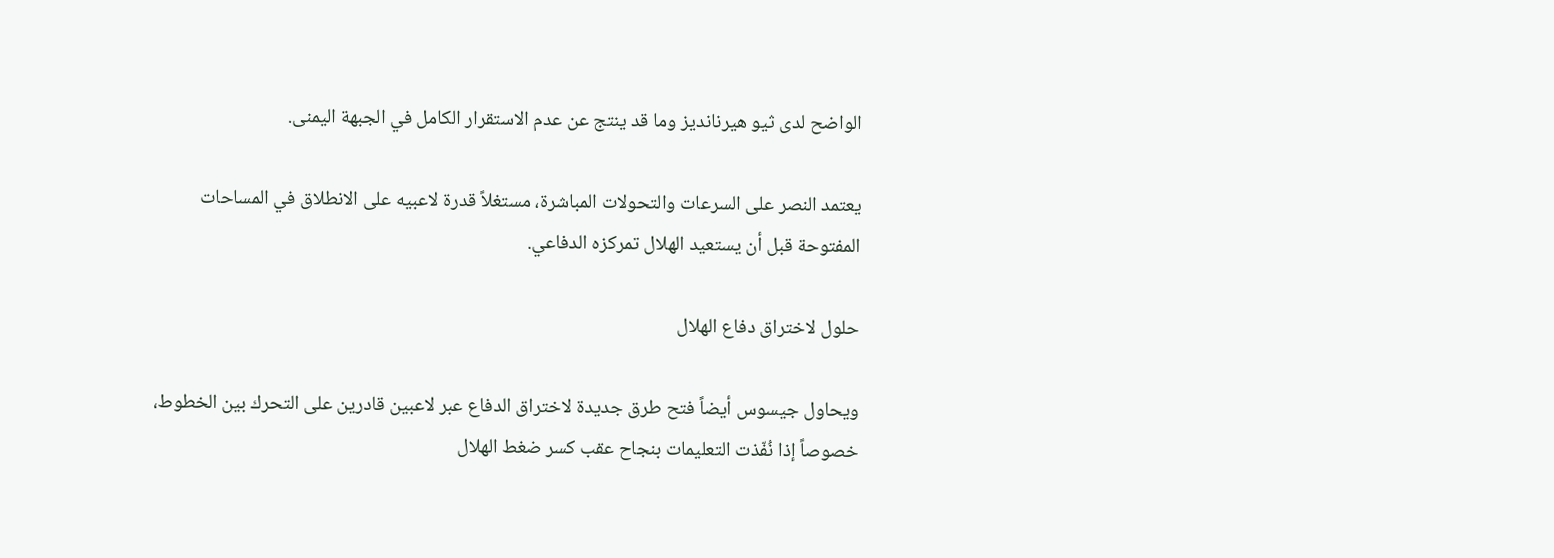الواضح لدى ثيو هيرنانديز وما قد ينتج عن عدم الاستقرار الكامل في الجبهة اليمنى.

يعتمد النصر على السرعات والتحولات المباشرة، مستغلاً قدرة لاعبيه على الانطلاق في المساحات المفتوحة قبل أن يستعيد الهلال تمركزه الدفاعي.

حلول لاختراق دفاع الهلال

ويحاول جيسوس أيضاً فتح طرق جديدة لاختراق الدفاع عبر لاعبين قادرين على التحرك بين الخطوط، خصوصاً إذا نُفّذت التعليمات بنجاح عقب كسر ضغط الهلال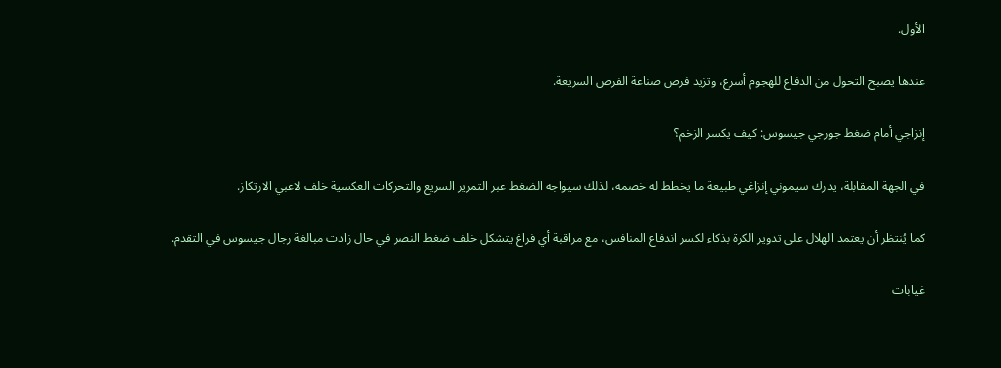الأول.

عندها يصبح التحول من الدفاع للهجوم أسرع، وتزيد فرص صناعة الفرص السريعة.

إنزاجي أمام ضغط جورجي جيسوس: كيف يكسر الزخم؟

في الجهة المقابلة، يدرك سيموني إنزاغي طبيعة ما يخطط له خصمه، لذلك سيواجه الضغط عبر التمرير السريع والتحركات العكسية خلف لاعبي الارتكاز.

كما يُنتظر أن يعتمد الهلال على تدوير الكرة بذكاء لكسر اندفاع المنافس، مع مراقبة أي فراغ يتشكل خلف ضغط النصر في حال زادت مبالغة رجال جيسوس في التقدم.

غيابات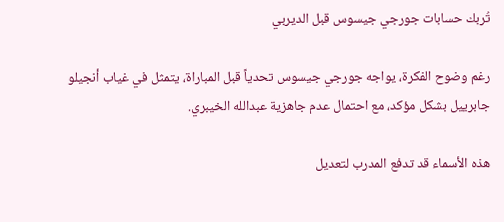تُربك حسابات جورجي جيسوس قبل الديربي

رغم وضوح الفكرة، يواجه جورجي جيسوس تحدياً قبل المباراة، يتمثل في غياب أنجيلو جابرييل بشكل مؤكد، مع احتمال عدم جاهزية عبدالله الخيبري.

هذه الأسماء قد تدفع المدرب لتعديل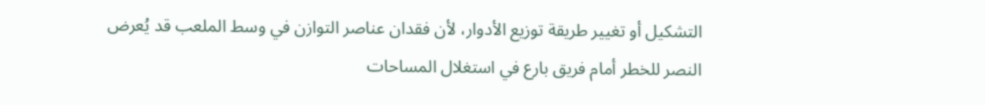التشكيل أو تغيير طريقة توزيع الأدوار، لأن فقدان عناصر التوازن في وسط الملعب قد يُعرض النصر للخطر أمام فريق بارع في استغلال المساحات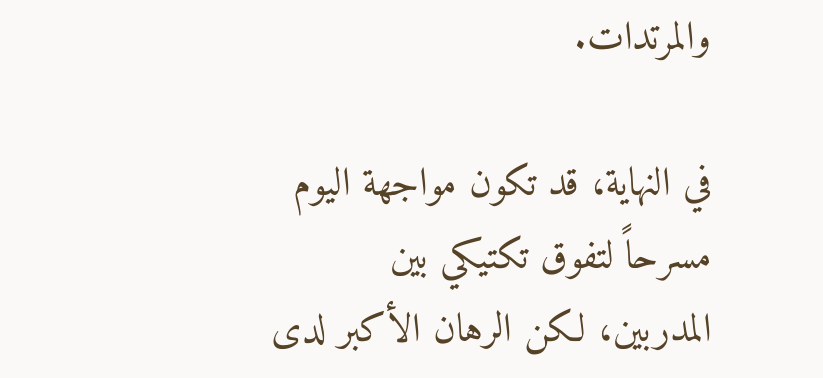والمرتدات.

في النهاية، قد تكون مواجهة اليوم مسرحاً لتفوق تكتيكي بين المدربين، لكن الرهان الأكبر لدى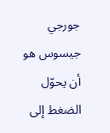جورجي جيسوس هو أن يحوّل الضغط إلى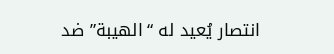انتصار يُعيد له “الهيبة” ضد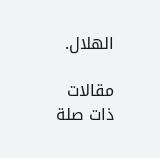الهلال.

مقالات ذات صلة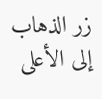زر الذهاب إلى الأعلى